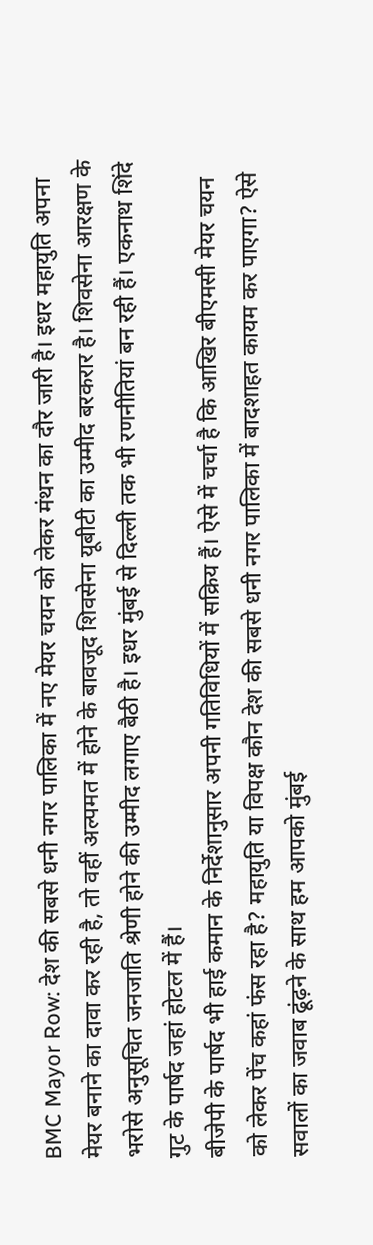BMC Mayor Row: देश की सबसे धनी नगर पालिका में नए मेयर चयन को लेकर मंथन का दौर जारी है। इधर महायुति अपना मेयर बनाने का दावा कर रही है, तो वहीं अल्पमत में होने के बावजूद शिवसेना यूबीटी का उम्मीद बरकरार है। शिवसेना आरक्षण के भरोसे अनुसूचित जनजाति श्रेणी होने की उम्मीद लगाए बैठी है। इधर मुंबई से दिल्ली तक भी रणनीतियां बन रही हैं। एकनाथ शिंदे गुट के पार्षद जहां होटल में हैं।
बीजेपी के पार्षद भी हाई कमान के निर्देशानुसार अपनी गतिविधियों में सक्रिय हैं। ऐसे में चर्चा है कि आखिर बीएमसी मेयर चयन को लेकर पेंच कहां फंस रहा है? महायुति या विपक्ष कौन देश की सबसे धनी नगर पालिका में बादशाहत कायम कर पाएगा? ऐसे सवालों का जवाब ढूंढ़ने के साथ हम आपको मुंबई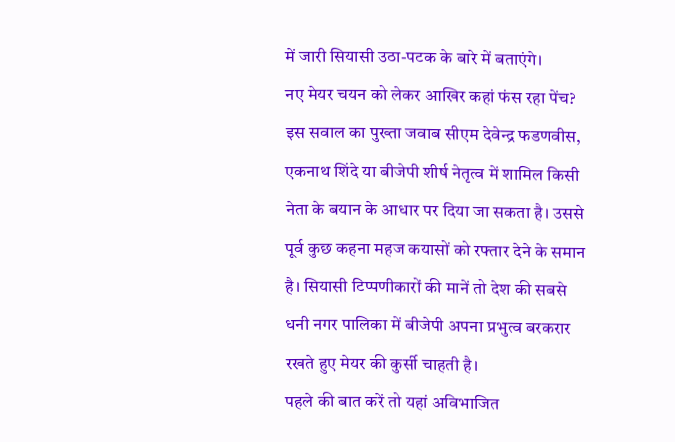में जारी सियासी उठा-पटक के बारे में बताएंगे।
नए मेयर चयन को लेकर आखिर कहां फंस रहा पेंच?
इस सवाल का पुख्ता जवाब सीएम देवेन्द्र फडणवीस, एकनाथ शिंदे या बीजेपी शीर्ष नेतृत्व में शामिल किसी नेता के बयान के आधार पर दिया जा सकता है। उससे पूर्व कुछ कहना महज कयासों को रफ्तार देने के समान है। सियासी टिप्पणीकारों की मानें तो देश की सबसे धनी नगर पालिका में बीजेपी अपना प्रभुत्व बरकरार रखते हुए मेयर की कुर्सी चाहती है।
पहले की बात करें तो यहां अविभाजित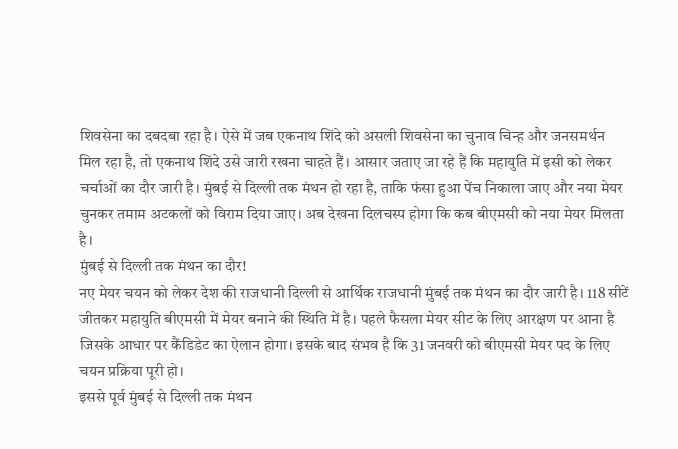शिवसेना का दबदबा रहा है। ऐसे में जब एकनाथ शिंदे को असली शिवसेना का चुनाव चिन्ह और जनसमर्थन मिल रहा है, तो एकनाथ शिंदे उसे जारी रखना चाहते हैं। आसार जताए जा रहे हैं कि महायुति में इसी को लेकर चर्चाओं का दौर जारी है। मुंबई से दिल्ली तक मंथन हो रहा है, ताकि फंसा हुआ पेंच निकाला जाए और नया मेयर चुनकर तमाम अटकलों को विराम दिया जाए। अब देखना दिलचस्प होगा कि कब बीएमसी को नया मेयर मिलता है।
मुंबई से दिल्ली तक मंथन का दौर!
नए मेयर चयन को लेकर देश की राजधानी दिल्ली से आर्थिक राजधानी मुंबई तक मंथन का दौर जारी है। 118 सीटें जीतकर महायुति बीएमसी में मेयर बनाने की स्थिति में है। पहले फैसला मेयर सीट के लिए आरक्षण पर आना है जिसके आधार पर कैंडिडेट का ऐलान होगा। इसके बाद संभव है कि 31 जनवरी को बीएमसी मेयर पद के लिए चयन प्रक्रिया पूरी हो।
इससे पूर्व मुंबई से दिल्ली तक मंथन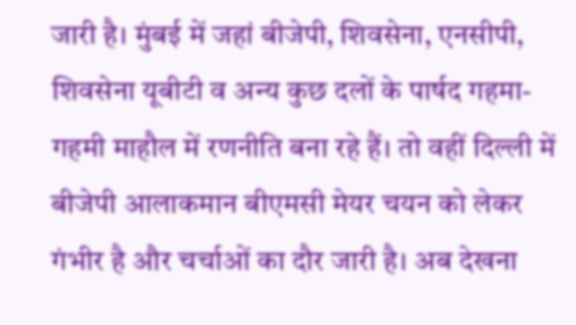जारी है। मुंबई में जहां बीजेपी, शिवसेना, एनसीपी, शिवसेना यूबीटी व अन्य कुछ दलों के पार्षद गहमा-गहमी माहौल में रणनीति बना रहे हैं। तो वहीं दिल्ली में बीजेपी आलाकमान बीएमसी मेयर चयन को लेकर गंभीर है और चर्चाओं का दौर जारी है। अब देखना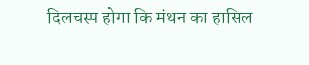दिलचस्प होगा कि मंथन का हासिल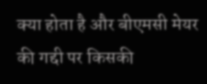क्या होता है और बीएमसी मेयर की गद्दी पर किसकी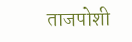ताजपोशी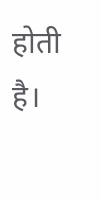होती है।